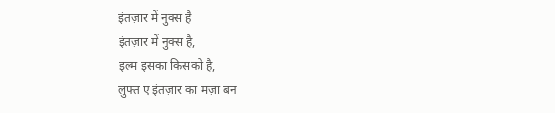इंतज़ार में नुक्स है
इंतज़ार में नुक्स है,
इल्म इसका किसको है,
लुफ्त ए इंतज़ार का मज़ा बन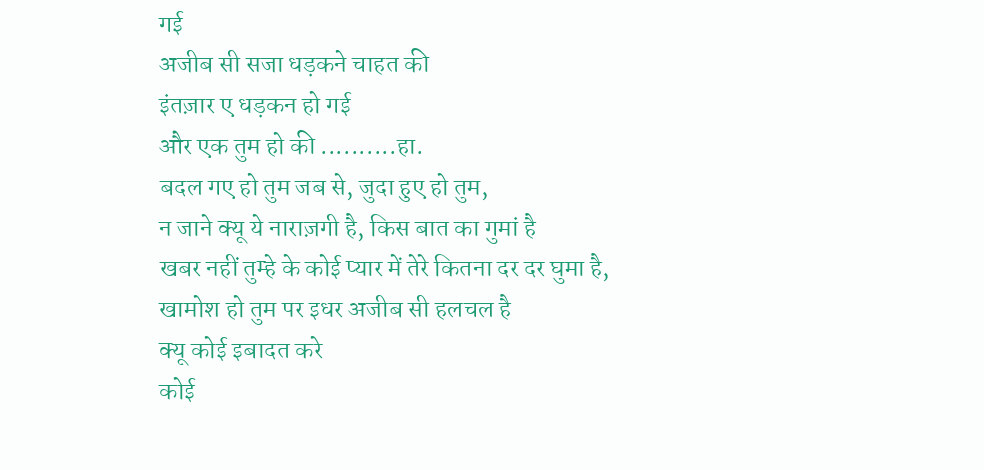गई
अजीब सी सजा धड़कने चाहत की
इंतज़ार ए धड़कन हो गई
और एक तुम हो की ..........हा.
बदल गए हो तुम जब से, जुदा हुए हो तुम,
न जाने क्यू ये नाराज़गी है, किस बात का गुमां है
खबर नहीं तुम्हे के कोई प्यार में तेरे कितना दर दर घुमा है,
खामोश हो तुम पर इधर अजीब सी हलचल है
क्यू कोई इबादत करे
कोई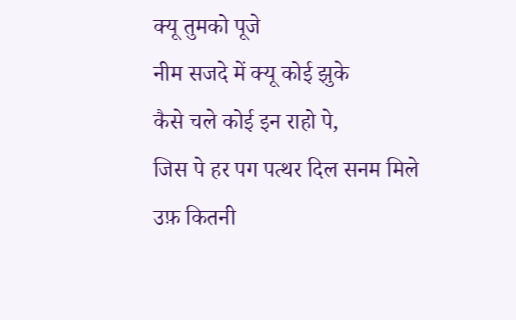क्यू तुमको पूजे
नीम सजदे में क्यू कोई झुके
कैसे चले कोई इन राहो पे,
जिस पे हर पग पत्थर दिल सनम मिले
उफ़ कितनी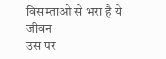विसम्ताओ से भरा है ये जीवन
उस पर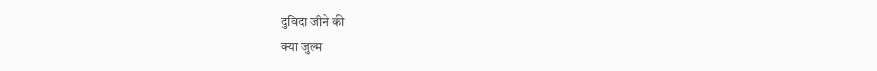दुविदा जीने की
क्या जुल्म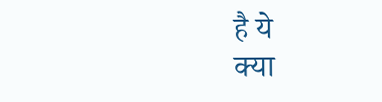है ये
क्या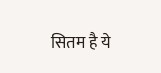सितम है ये